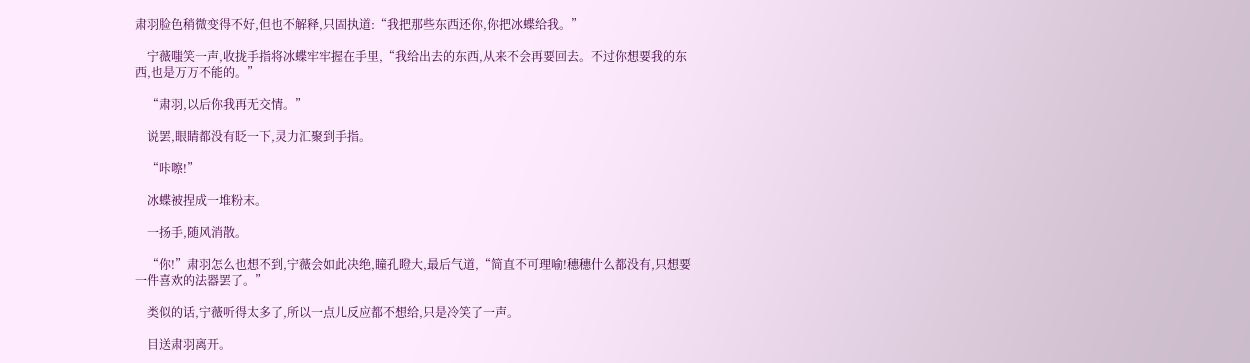肃羽脸色稍微变得不好,但也不解释,只固执道:“我把那些东西还你,你把冰蝶给我。”

    宁薇嗤笑一声,收拢手指将冰蝶牢牢握在手里,“我给出去的东西,从来不会再要回去。不过你想要我的东西,也是万万不能的。”

    “肃羽,以后你我再无交情。”

    说罢,眼睛都没有眨一下,灵力汇聚到手指。

    “咔嚓!”

    冰蝶被捏成一堆粉末。

    一扬手,随风消散。

    “你!”肃羽怎么也想不到,宁薇会如此决绝,瞳孔瞪大,最后气道,“简直不可理喻!穗穗什么都没有,只想要一件喜欢的法器罢了。”

    类似的话,宁薇听得太多了,所以一点儿反应都不想给,只是冷笑了一声。

    目送肃羽离开。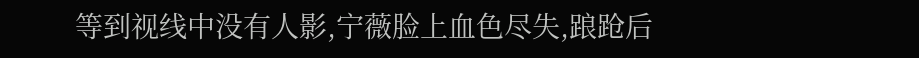等到视线中没有人影,宁薇脸上血色尽失,踉跄后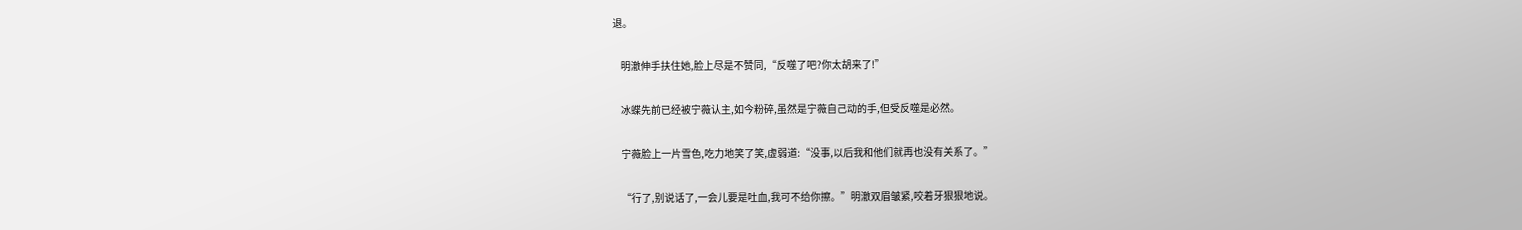退。

    明澈伸手扶住她,脸上尽是不赞同,“反噬了吧?你太胡来了!”

    冰蝶先前已经被宁薇认主,如今粉碎,虽然是宁薇自己动的手,但受反噬是必然。

    宁薇脸上一片雪色,吃力地笑了笑,虚弱道:“没事,以后我和他们就再也没有关系了。”

    “行了,别说话了,一会儿要是吐血,我可不给你擦。”明澈双眉皱紧,咬着牙狠狠地说。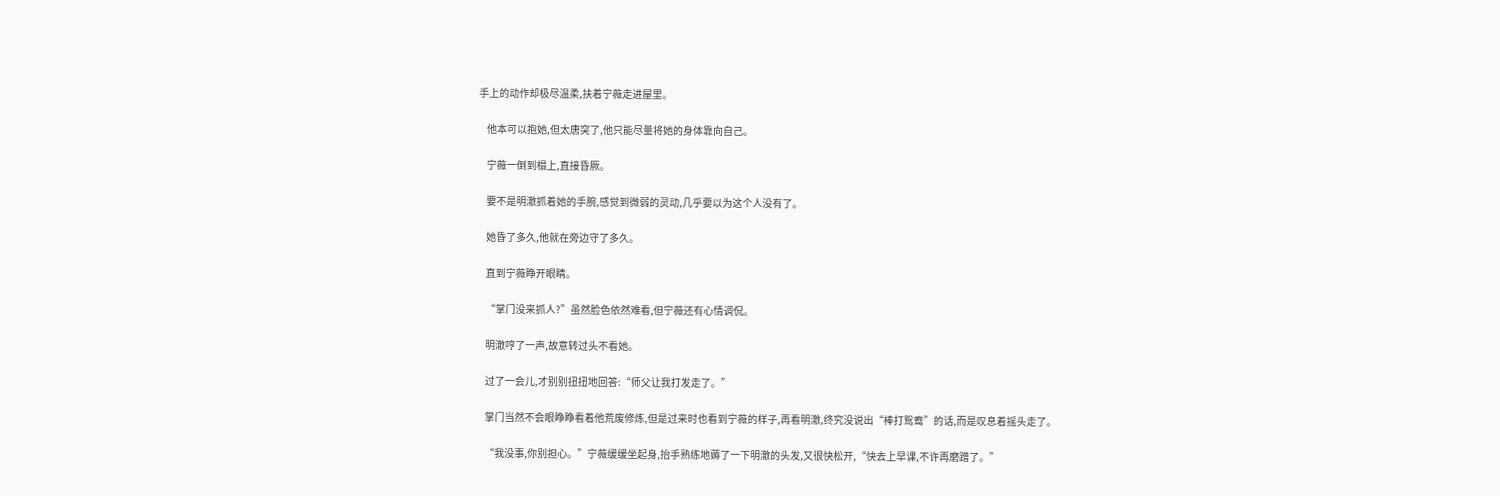手上的动作却极尽温柔,扶着宁薇走进屋里。

    他本可以抱她,但太唐突了,他只能尽量将她的身体靠向自己。

    宁薇一倒到榻上,直接昏厥。

    要不是明澈抓着她的手腕,感觉到微弱的灵动,几乎要以为这个人没有了。

    她昏了多久,他就在旁边守了多久。

    直到宁薇睁开眼睛。

    “掌门没来抓人?”虽然脸色依然难看,但宁薇还有心情调侃。

    明澈哼了一声,故意转过头不看她。

    过了一会儿,才别别扭扭地回答:“师父让我打发走了。”

    掌门当然不会眼睁睁看着他荒废修炼,但是过来时也看到宁薇的样子,再看明澈,终究没说出“棒打鸳鸯”的话,而是叹息着摇头走了。

    “我没事,你别担心。”宁薇缓缓坐起身,抬手熟练地薅了一下明澈的头发,又很快松开,“快去上早课,不许再磨蹭了。”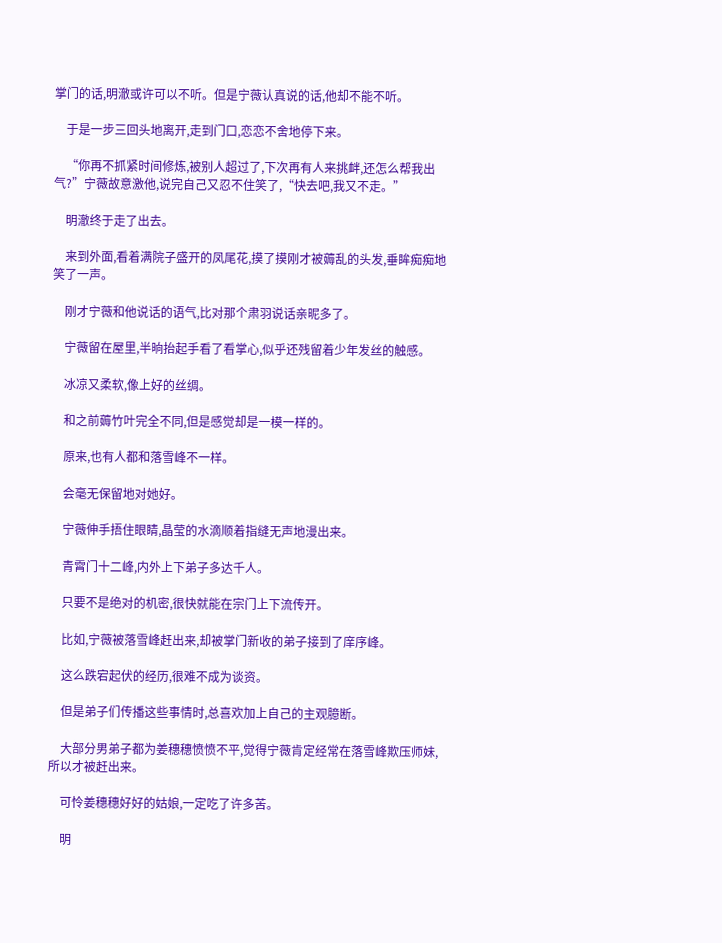掌门的话,明澈或许可以不听。但是宁薇认真说的话,他却不能不听。

    于是一步三回头地离开,走到门口,恋恋不舍地停下来。

    “你再不抓紧时间修炼,被别人超过了,下次再有人来挑衅,还怎么帮我出气?”宁薇故意激他,说完自己又忍不住笑了,“快去吧,我又不走。”

    明澈终于走了出去。

    来到外面,看着满院子盛开的凤尾花,摸了摸刚才被薅乱的头发,垂眸痴痴地笑了一声。

    刚才宁薇和他说话的语气,比对那个肃羽说话亲昵多了。

    宁薇留在屋里,半晌抬起手看了看掌心,似乎还残留着少年发丝的触感。

    冰凉又柔软,像上好的丝绸。

    和之前薅竹叶完全不同,但是感觉却是一模一样的。

    原来,也有人都和落雪峰不一样。

    会毫无保留地对她好。

    宁薇伸手捂住眼睛,晶莹的水滴顺着指缝无声地漫出来。

    青霄门十二峰,内外上下弟子多达千人。

    只要不是绝对的机密,很快就能在宗门上下流传开。

    比如,宁薇被落雪峰赶出来,却被掌门新收的弟子接到了庠序峰。

    这么跌宕起伏的经历,很难不成为谈资。

    但是弟子们传播这些事情时,总喜欢加上自己的主观臆断。

    大部分男弟子都为姜穗穗愤愤不平,觉得宁薇肯定经常在落雪峰欺压师妹,所以才被赶出来。

    可怜姜穗穗好好的姑娘,一定吃了许多苦。

    明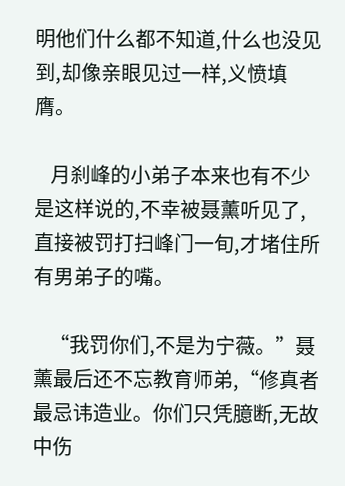明他们什么都不知道,什么也没见到,却像亲眼见过一样,义愤填膺。

    月刹峰的小弟子本来也有不少是这样说的,不幸被聂薰听见了,直接被罚打扫峰门一旬,才堵住所有男弟子的嘴。

    “我罚你们,不是为宁薇。”聂薰最后还不忘教育师弟,“修真者最忌讳造业。你们只凭臆断,无故中伤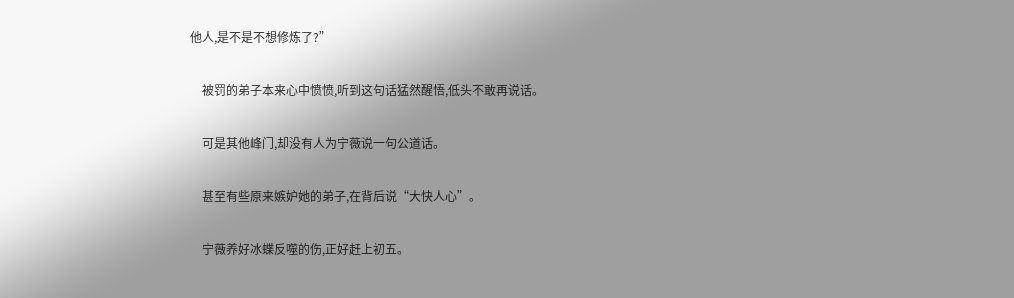他人,是不是不想修炼了?”

    被罚的弟子本来心中愤愤,听到这句话猛然醒悟,低头不敢再说话。

    可是其他峰门,却没有人为宁薇说一句公道话。

    甚至有些原来嫉妒她的弟子,在背后说“大快人心”。

    宁薇养好冰蝶反噬的伤,正好赶上初五。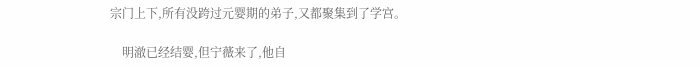宗门上下,所有没跨过元婴期的弟子,又都聚集到了学宫。

    明澈已经结婴,但宁薇来了,他自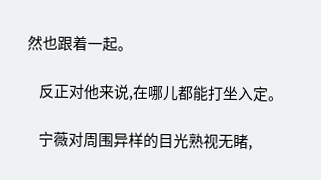然也跟着一起。

    反正对他来说,在哪儿都能打坐入定。

    宁薇对周围异样的目光熟视无睹,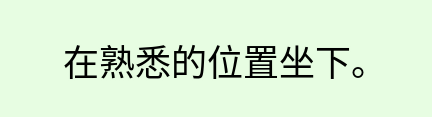在熟悉的位置坐下。